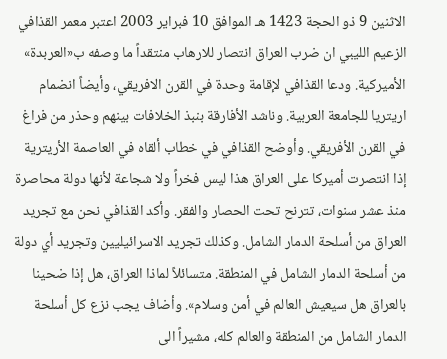الاثنين 9 ذو الحجة 1423 هـ الموافق 10 فبراير 2003 اعتبر معمر القذافي الزعيم الليبي ان ضرب العراق انتصار للارهاب منتقداً ما وصفه ب«العربدة» الأميركية. ودعا القذافي لإقامة وحدة في القرن الافريقي، وأيضاً انضمام اريتريا للجامعة العربية. وناشد الأفارقة بنبذ الخلافات بينهم وحذر من فراغ في القرن الأفريقي. وأوضح القذافي في خطاب ألقاه في العاصمة الأريترية إذا انتصرت أميركا على العراق هذا ليس فخراً ولا شجاعة لأنها دولة محاصرة منذ عشر سنوات، تترنح تحت الحصار والفقر. وأكد القذافي نحن مع تجريد العراق من أسلحة الدمار الشامل. وكذلك تجريد الاسرائيليين وتجريد أي دولة من أسلحة الدمار الشامل في المنطقة. متسائلاً لماذا العراق، هل إذا ضحينا بالعراق هل سيعيش العالم في أمن وسلام». وأضاف يجب نزع كل أسلحة الدمار الشامل من المنطقة والعالم كله، مشيراً الى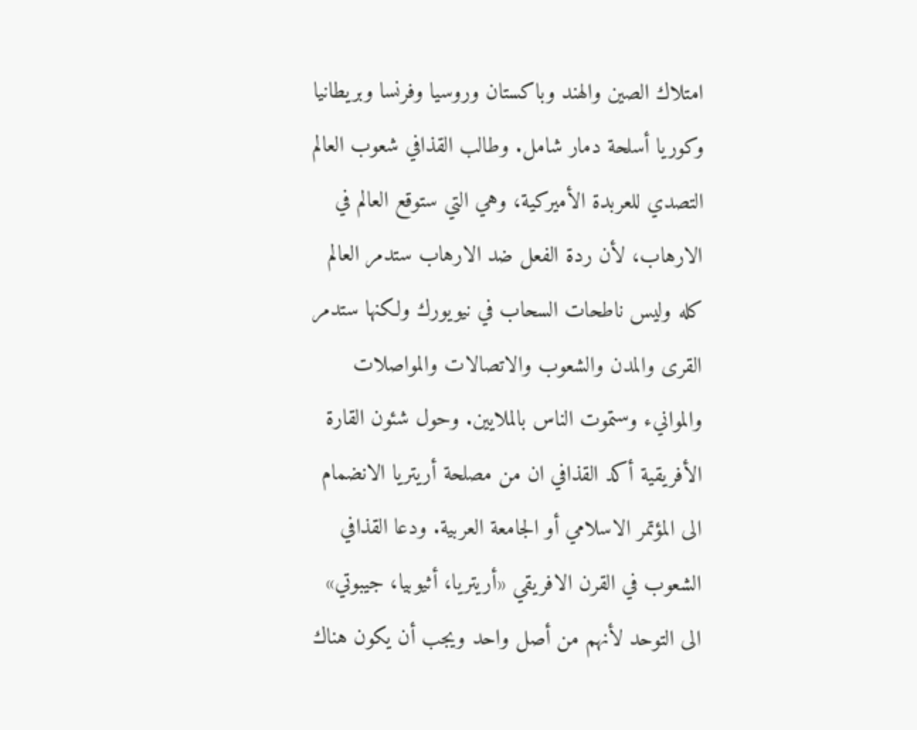امتلاك الصين والهند وباكستان وروسيا وفرنسا وبريطانيا وكوريا أسلحة دمار شامل. وطالب القذافي شعوب العالم التصدي للعربدة الأميركية، وهي التي ستوقع العالم في الارهاب، لأن ردة الفعل ضد الارهاب ستدمر العالم كله وليس ناطحات السحاب في نيويورك ولكنها ستدمر القرى والمدن والشعوب والاتصالات والمواصلات والموانيء وستموت الناس بالملايين. وحول شئون القارة الأفريقية أكد القذافي ان من مصلحة أريتريا الانضمام الى المؤتمر الاسلامي أو الجامعة العربية. ودعا القذافي الشعوب في القرن الافريقي «أريتريا، أثيوبيا، جيبوتي» الى التوحد لأنهم من أصل واحد ويجب أن يكون هناك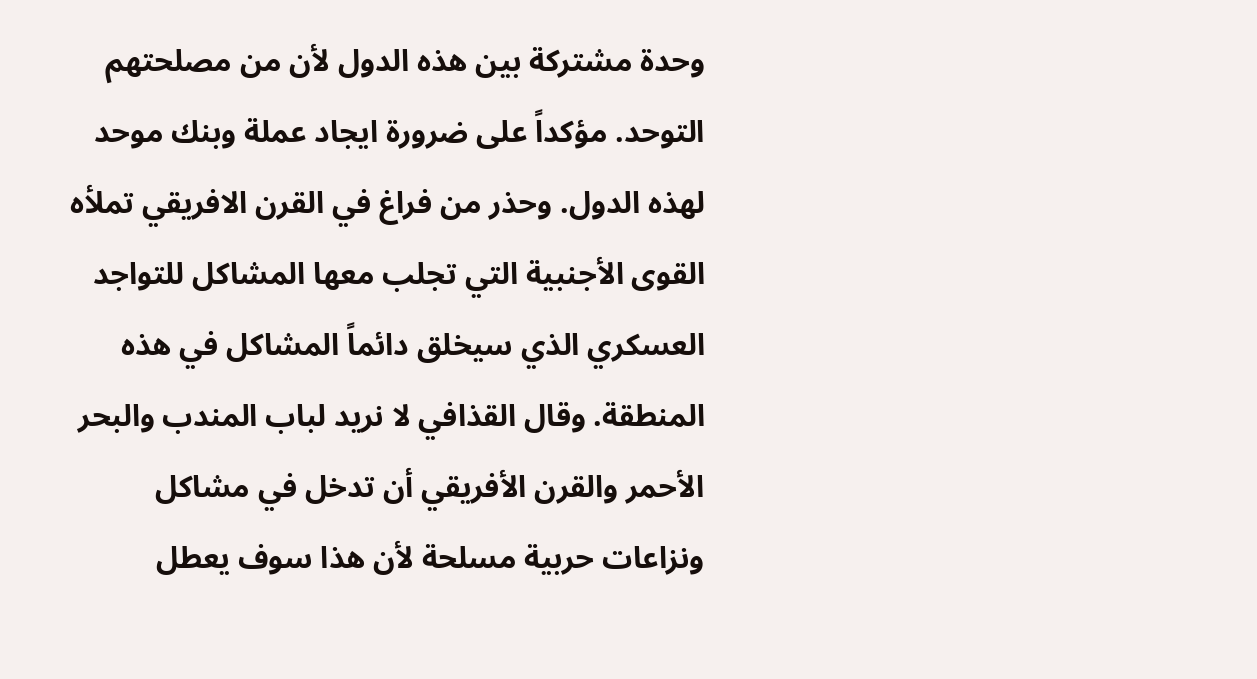وحدة مشتركة بين هذه الدول لأن من مصلحتهم التوحد. مؤكداً على ضرورة ايجاد عملة وبنك موحد لهذه الدول. وحذر من فراغ في القرن الافريقي تملأه القوى الأجنبية التي تجلب معها المشاكل للتواجد العسكري الذي سيخلق دائماً المشاكل في هذه المنطقة. وقال القذافي لا نريد لباب المندب والبحر الأحمر والقرن الأفريقي أن تدخل في مشاكل ونزاعات حربية مسلحة لأن هذا سوف يعطل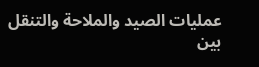عمليات الصيد والملاحة والتنقل بين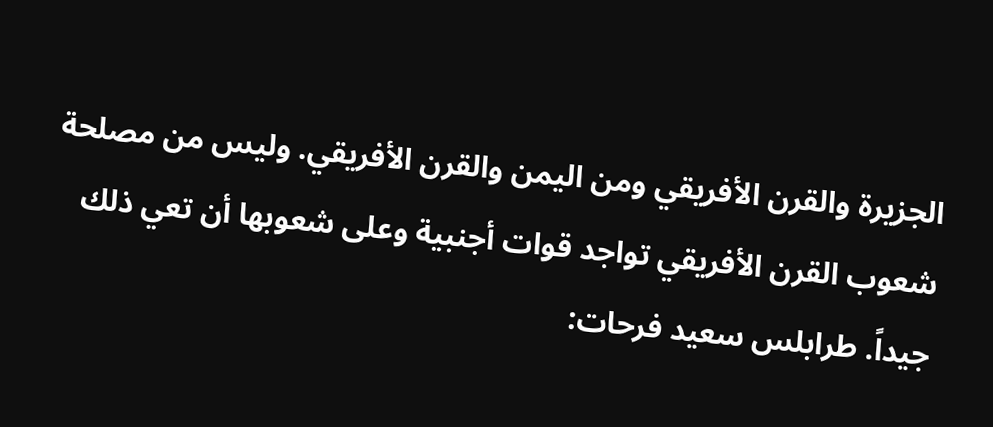الجزيرة والقرن الأفريقي ومن اليمن والقرن الأفريقي. وليس من مصلحة شعوب القرن الأفريقي تواجد قوات أجنبية وعلى شعوبها أن تعي ذلك جيداً. طرابلس سعيد فرحات: